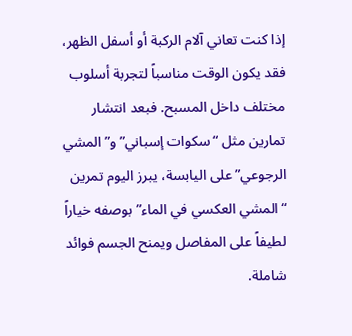إذا كنت تعاني آلام الركبة أو أسفل الظهر، فقد يكون الوقت مناسباً لتجربة أسلوب مختلف داخل المسبح. فبعد انتشار تمارين مثل “سكوات إسباني” و”المشي الرجوعي” على اليابسة، يبرز اليوم تمرين “المشي العكسي في الماء” بوصفه خياراً لطيفاً على المفاصل ويمنح الجسم فوائد شاملة.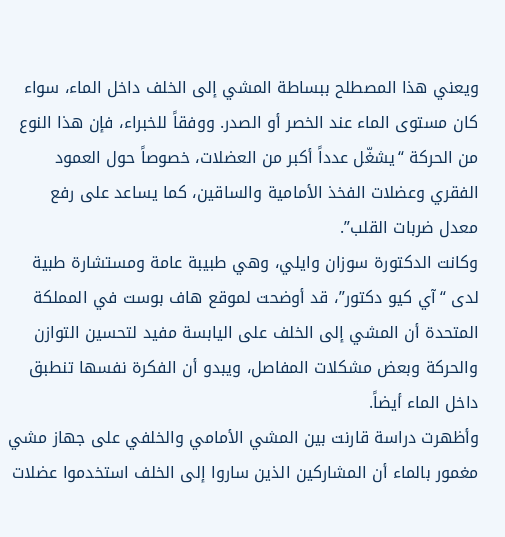ويعني هذا المصطلح ببساطة المشي إلى الخلف داخل الماء، سواء كان مستوى الماء عند الخصر أو الصدر. ووفقاً للخبراء، فإن هذا النوع من الحركة “يشغّل عدداً أكبر من العضلات، خصوصاً حول العمود الفقري وعضلات الفخذ الأمامية والساقين، كما يساعد على رفع معدل ضربات القلب”.
وكانت الدكتورة سوزان وايلي، وهي طبيبة عامة ومستشارة طبية لدى “آي كيو دكتور”، قد أوضحت لموقع هاف بوست في المملكة المتحدة أن المشي إلى الخلف على اليابسة مفيد لتحسين التوازن والحركة وبعض مشكلات المفاصل، ويبدو أن الفكرة نفسها تنطبق داخل الماء أيضاً.
وأظهرت دراسة قارنت بين المشي الأمامي والخلفي على جهاز مشي مغمور بالماء أن المشاركين الذين ساروا إلى الخلف استخدموا عضلات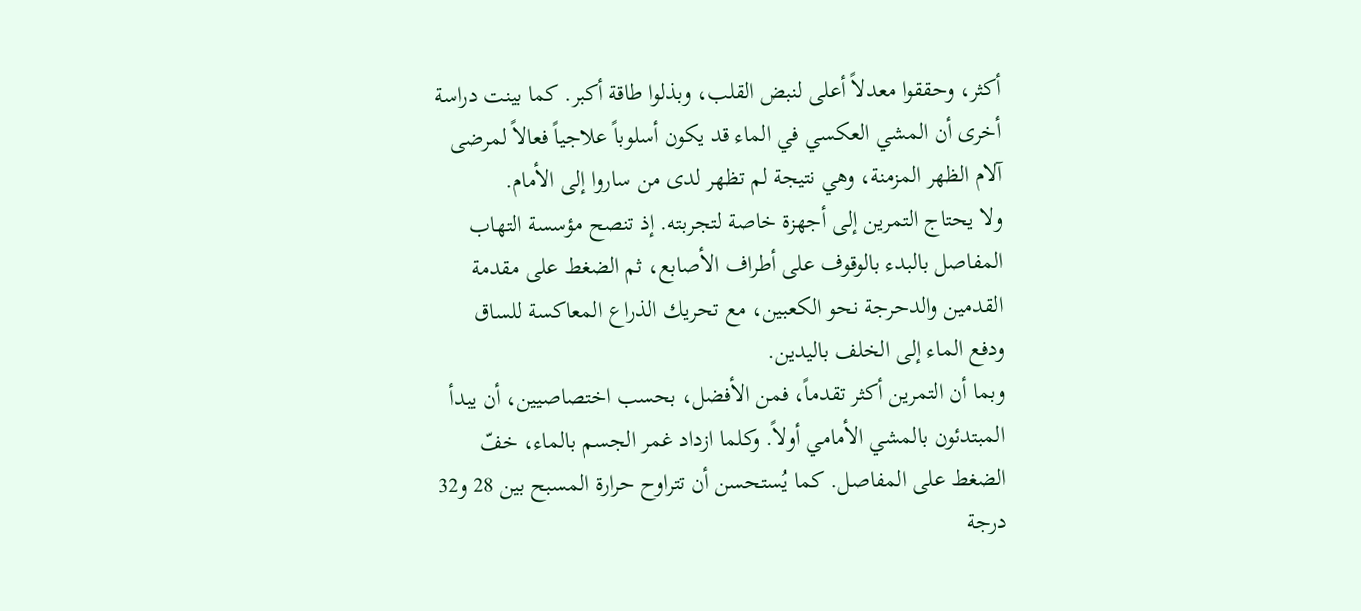أكثر، وحققوا معدلاً أعلى لنبض القلب، وبذلوا طاقة أكبر. كما بينت دراسة أخرى أن المشي العكسي في الماء قد يكون أسلوباً علاجياً فعالاً لمرضى آلام الظهر المزمنة، وهي نتيجة لم تظهر لدى من ساروا إلى الأمام.
ولا يحتاج التمرين إلى أجهزة خاصة لتجربته. إذ تنصح مؤسسة التهاب المفاصل بالبدء بالوقوف على أطراف الأصابع، ثم الضغط على مقدمة القدمين والدحرجة نحو الكعبين، مع تحريك الذراع المعاكسة للساق ودفع الماء إلى الخلف باليدين.
وبما أن التمرين أكثر تقدماً، فمن الأفضل، بحسب اختصاصيين، أن يبدأ المبتدئون بالمشي الأمامي أولاً. وكلما ازداد غمر الجسم بالماء، خفّ الضغط على المفاصل. كما يُستحسن أن تتراوح حرارة المسبح بين 28 و32 درجة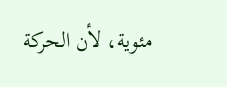مئوية، لأن الحركة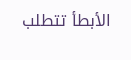الأبطأ تتطلب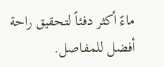ماءً أكثر دفئاً لتحقيق راحة أفضل للمفاصل.